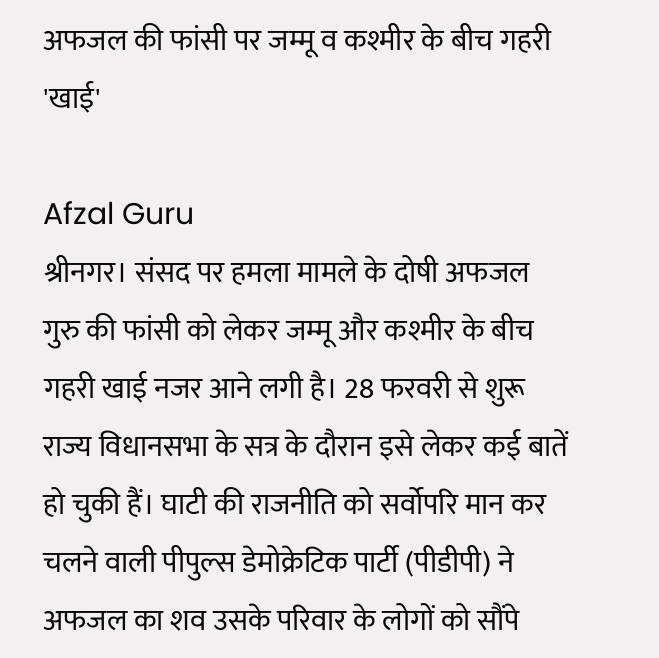अफजल की फांसी पर जम्मू व कश्मीर के बीच गहरी 'खाई'

Afzal Guru
श्रीनगर। संसद पर हमला मामले के दोषी अफजल गुरु की फांसी को लेकर जम्मू और कश्मीर के बीच गहरी खाई नजर आने लगी है। 28 फरवरी से शुरू राज्य विधानसभा के सत्र के दौरान इसे लेकर कई बातें हो चुकी हैं। घाटी की राजनीति को सर्वोपरि मान कर चलने वाली पीपुल्स डेमोक्रेटिक पार्टी (पीडीपी) ने अफजल का शव उसके परिवार के लोगों को सौंपे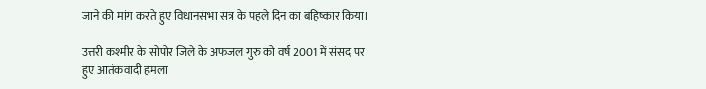जाने की मांग करते हुए विधानसभा सत्र के पहले दिन का बहिष्कार किया।

उत्तरी कश्मीर के सोपोर जिले के अफजल गुरु को वर्ष 2001 में संसद पर हुए आतंकवादी हमला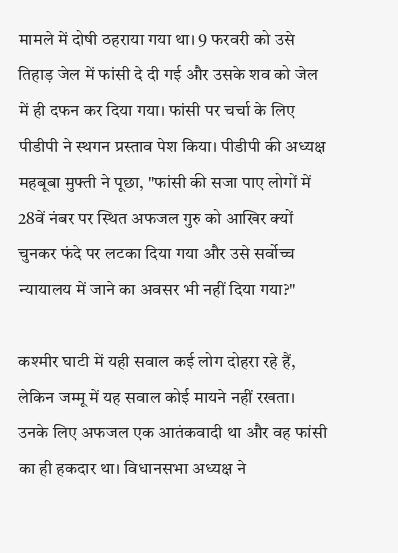मामले में दोषी ठहराया गया था। 9 फरवरी को उसे तिहाड़ जेल में फांसी दे दी गई और उसके शव को जेल में ही दफन कर दिया गया। फांसी पर चर्चा के लिए पीडीपी ने स्थगन प्रस्ताव पेश किया। पीडीपी की अध्यक्ष महबूबा मुफ्ती ने पूछा, "फांसी की सजा पाए लोगों में 28वें नंबर पर स्थित अफजल गुरु को आखिर क्यों चुनकर फंदे पर लटका दिया गया और उसे सर्वोच्च न्यायालय में जाने का अवसर भी नहीं दिया गया?"

कश्मीर घाटी में यही सवाल कई लोग दोहरा रहे हैं, लेकिन जम्मू में यह सवाल कोई मायने नहीं रखता। उनके लिए अफजल एक आतंकवादी था और वह फांसी का ही हकदार था। विधानसभा अध्यक्ष ने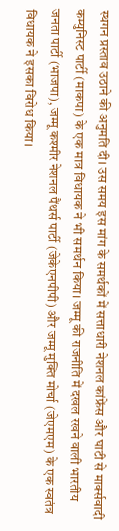स्थगन प्रस्ताव उठाने की अनुमति दी। उस समय इस मांग के समर्थकों में सत्ताधारी नेशनल कांफ्रेंस और घाटी से मार्क्‍सवादी कम्युनिस्ट पार्टी (माकपा) के एक मात्र विधायक ने भी समर्थन किया। जम्मू की राजनीति में दखल रखने वाली भारतीय जनता पार्टी (भाजपा), जम्मू कश्मीर नेशनल पैंथर्स पार्टी (जेकेएनपीपी) और जम्मू मुक्ति मोर्चा (जेएमएम) के एक स्वतंत्र विधायक ने इसका विरोध किया।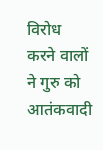विरोध करने वालों ने गुरु को आतंकवादी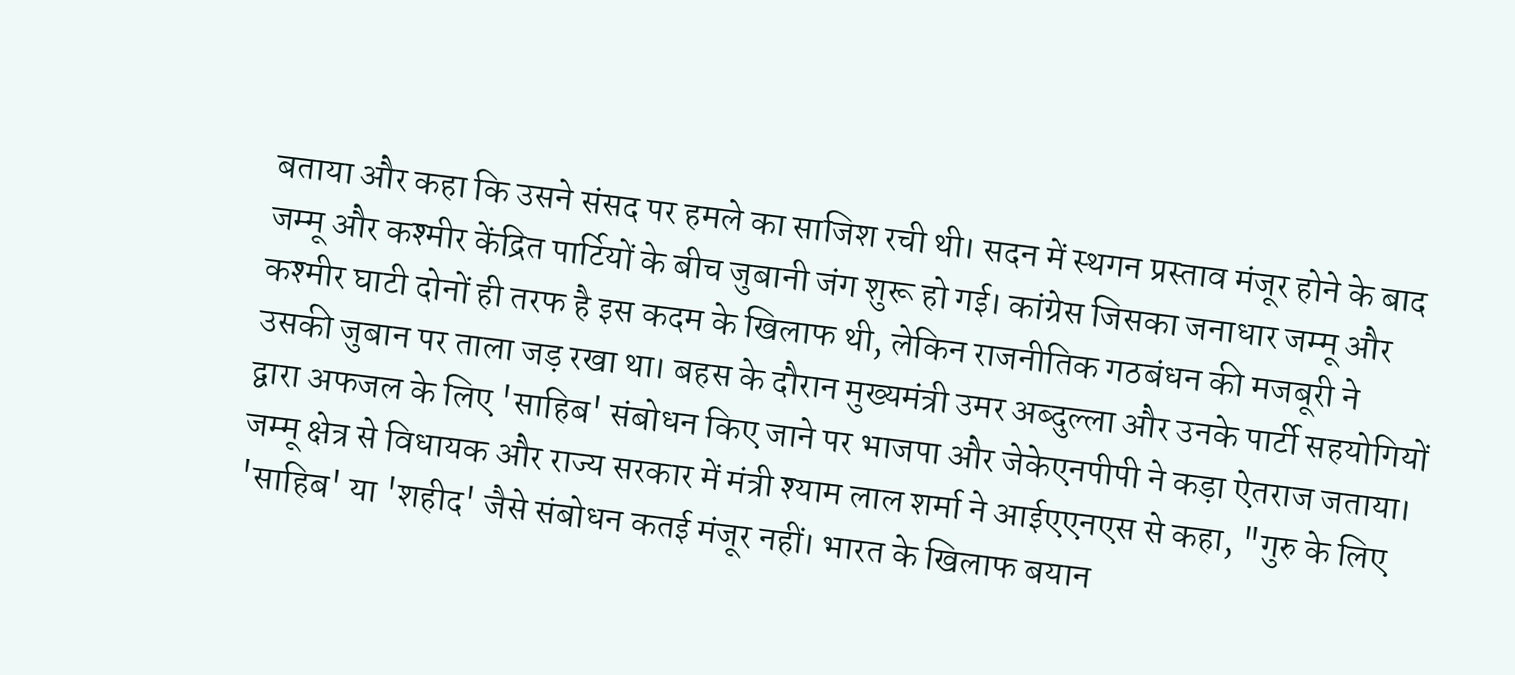बताया और कहा कि उसने संसद पर हमले का साजिश रची थी। सदन में स्थगन प्रस्ताव मंजूर होने के बाद जम्मू और कश्मीर केंद्रित पार्टियों के बीच जुबानी जंग शुरू हो गई। कांग्रेस जिसका जनाधार जम्मू और कश्मीर घाटी दोनों ही तरफ है इस कदम के खिलाफ थी, लेकिन राजनीतिक गठबंधन की मजबूरी ने उसकी जुबान पर ताला जड़ रखा था। बहस के दौरान मुख्यमंत्री उमर अब्दुल्ला और उनके पार्टी सहयोगियों द्वारा अफजल के लिए 'साहिब' संबोधन किए जाने पर भाजपा और जेकेएनपीपी ने कड़ा ऐतराज जताया। जम्मू क्षेत्र से विधायक और राज्य सरकार में मंत्री श्याम लाल शर्मा ने आईएएनएस से कहा, "गुरु के लिए 'साहिब' या 'शहीद' जैसे संबोधन कतई मंजूर नहीं। भारत के खिलाफ बयान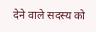देने वाले सदस्य को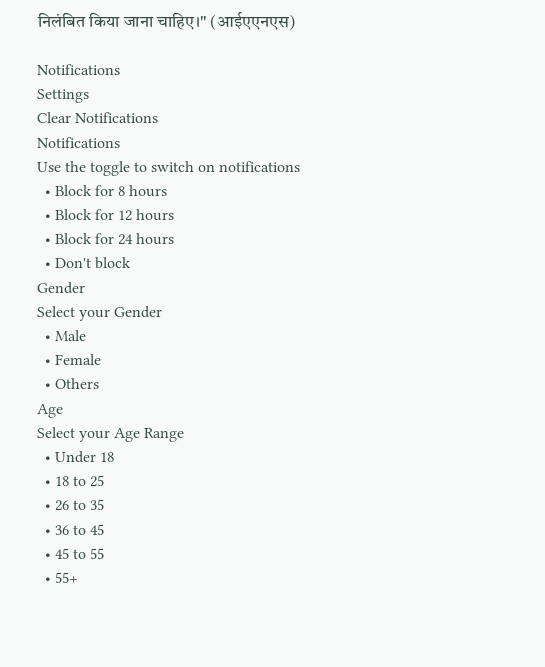निलंबित किया जाना चाहिए।" (आईएएनएस)

Notifications
Settings
Clear Notifications
Notifications
Use the toggle to switch on notifications
  • Block for 8 hours
  • Block for 12 hours
  • Block for 24 hours
  • Don't block
Gender
Select your Gender
  • Male
  • Female
  • Others
Age
Select your Age Range
  • Under 18
  • 18 to 25
  • 26 to 35
  • 36 to 45
  • 45 to 55
  • 55+